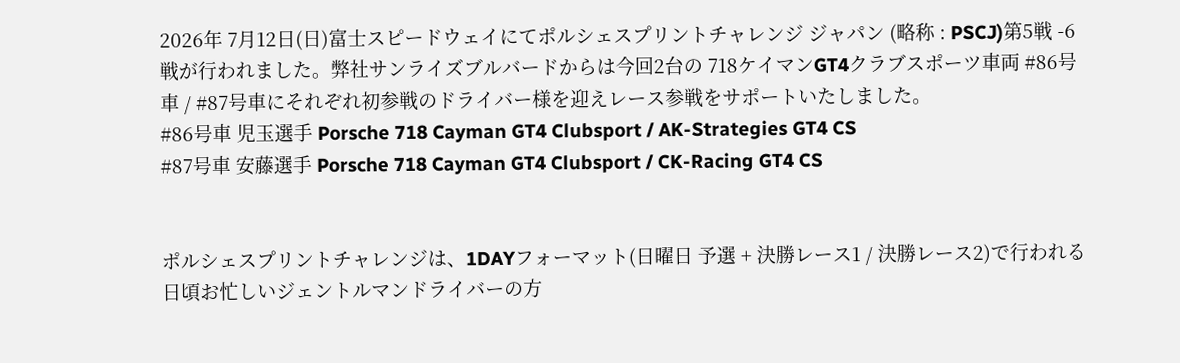2026年 7月12日(日)富士スピードウェイにてポルシェスプリントチャレンジ ジャパン (略称 : PSCJ)第5戦 -6戦が行われました。弊社サンライズブルバードからは今回2台の 718ケイマンGT4クラブスポーツ車両 #86号車 / #87号車にそれぞれ初参戦のドライバー様を迎えレース参戦をサポートいたしました。
#86号車 児玉選手 Porsche 718 Cayman GT4 Clubsport / AK-Strategies GT4 CS
#87号車 安藤選手 Porsche 718 Cayman GT4 Clubsport / CK-Racing GT4 CS


ポルシェスプリントチャレンジは、1DAYフォーマット(日曜日 予選 + 決勝レース1 / 決勝レース2)で行われる日頃お忙しいジェントルマンドライバーの方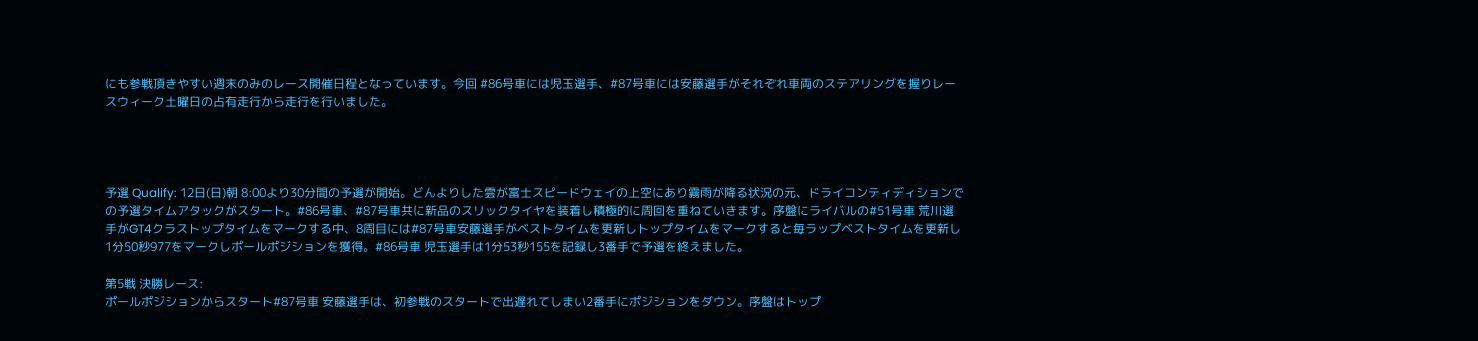にも参戦頂きやすい週末のみのレース開催日程となっています。今回 #86号車には児玉選手、#87号車には安藤選手がそれぞれ車両のステアリングを握りレースウィーク土曜日の占有走行から走行を行いました。




予選 Qualify: 12日(日)朝 8:00より30分間の予選が開始。どんよりした雲が富士スピードウェイの上空にあり霧雨が降る状況の元、ドライコンティディションでの予選タイムアタックがスタート。#86号車、#87号車共に新品のスリックタイヤを装着し積極的に周回を重ねていきます。序盤にライバルの#51号車 荒川選手がGT4クラストップタイムをマークする中、8周目には#87号車安藤選手がベストタイムを更新しトップタイムをマークすると毎ラップベストタイムを更新し1分50秒977をマークしポールポジションを獲得。#86号車 児玉選手は1分53秒155を記録し3番手で予選を終えました。

第5戦 決勝レース:
ポールポジションからスタート#87号車 安藤選手は、初参戦のスタートで出遅れてしまい2番手にポジションをダウン。序盤はトップ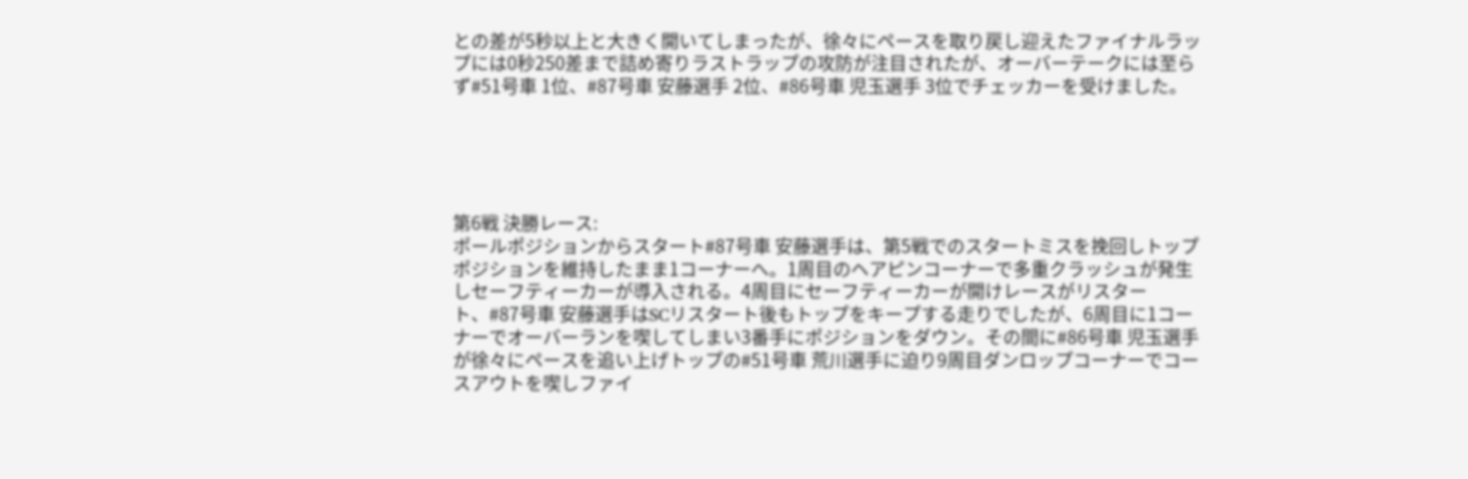との差が5秒以上と大きく開いてしまったが、徐々にペースを取り戻し迎えたファイナルラップには0秒250差まで詰め寄りラストラップの攻防が注目されたが、オーバーテークには至らず#51号車 1位、#87号車 安藤選手 2位、#86号車 児玉選手 3位でチェッカーを受けました。





第6戦 決勝レース:
ポールポジションからスタート#87号車 安藤選手は、第5戦でのスタートミスを挽回しトップポジションを維持したまま1コーナーへ。1周目のヘアピンコーナーで多重クラッシュが発生しセーフティーカーが導入される。4周目にセーフティーカーが開けレースがリスタート、#87号車 安藤選手はSCリスタート後もトップをキープする走りでしたが、6周目に1コーナーでオーバーランを喫してしまい3番手にポジションをダウン。その間に#86号車 児玉選手が徐々にペースを追い上げトップの#51号車 荒川選手に迫り9周目ダンロップコーナーでコースアウトを喫しファイ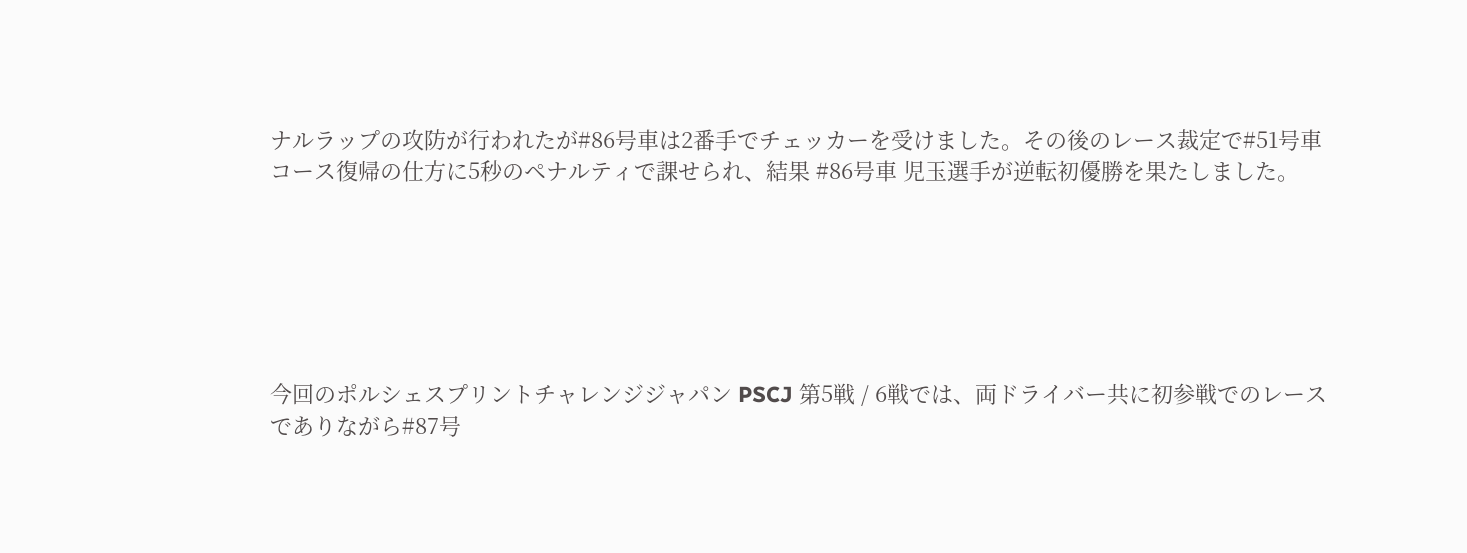ナルラップの攻防が行われたが#86号車は2番手でチェッカーを受けました。その後のレース裁定で#51号車 コース復帰の仕方に5秒のペナルティで課せられ、結果 #86号車 児玉選手が逆転初優勝を果たしました。






今回のポルシェスプリントチャレンジジャパン PSCJ 第5戦 / 6戦では、両ドライバー共に初参戦でのレースでありながら#87号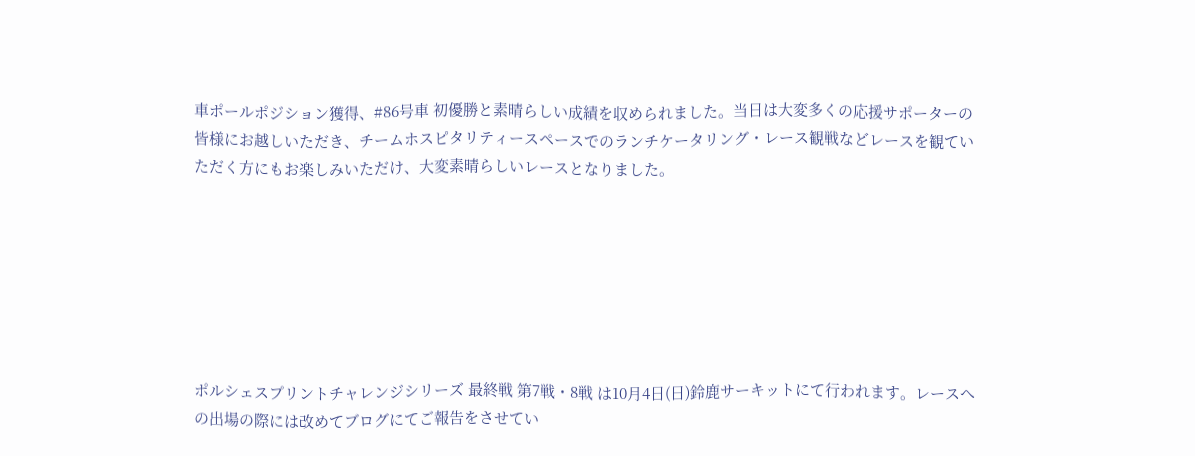車ポールポジション獲得、#86号車 初優勝と素晴らしい成績を収められました。当日は大変多くの応援サポーターの皆様にお越しいただき、チームホスピタリティースペースでのランチケータリング・レース観戦などレースを観ていただく方にもお楽しみいただけ、大変素晴らしいレースとなりました。







ポルシェスプリントチャレンジシリーズ 最終戦 第7戦・8戦 は10月4日(日)鈴鹿サーキットにて行われます。レースへの出場の際には改めてブログにてご報告をさせてい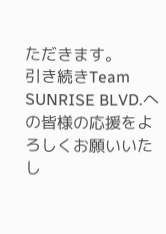ただきます。
引き続きTeam SUNRISE BLVD.への皆様の応援をよろしくお願いいたし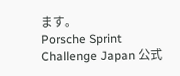ます。
Porsche Sprint Challenge Japan 公式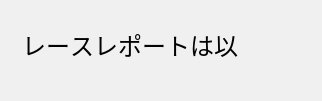レースレポートは以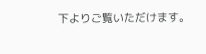下よりご覧いただけます。